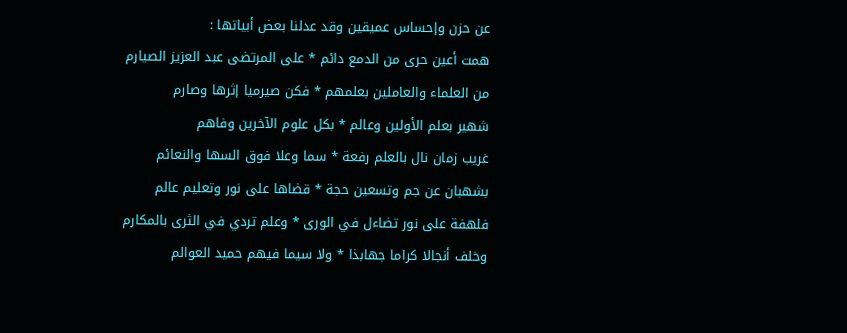عن حزن وإحساس عميقين وقد عدلنا بعض أبياتها :
همت أعين حرى من الدمع دائم * على المرتضى عبد العزيز الصيارم
من العلماء والعاملين بعلمهم * فكن صيرميا إثرها وصارم
شهير بعلم الأولين وعالم * بكل علوم الآخرين وفاهم
غريب زمان نال بالعلم رفعة * سما وعلا فوق السها والنعائم
بشهبان عن جم وتسعين حجة * قضاها على نور وتعليم عالم
فلهفة على نور تضاءل في الورى * وعلم تردي في الثرى بالمكارم
وخلف أنجالا كراما جهابذا * ولا سيما فيهم حميد العوالم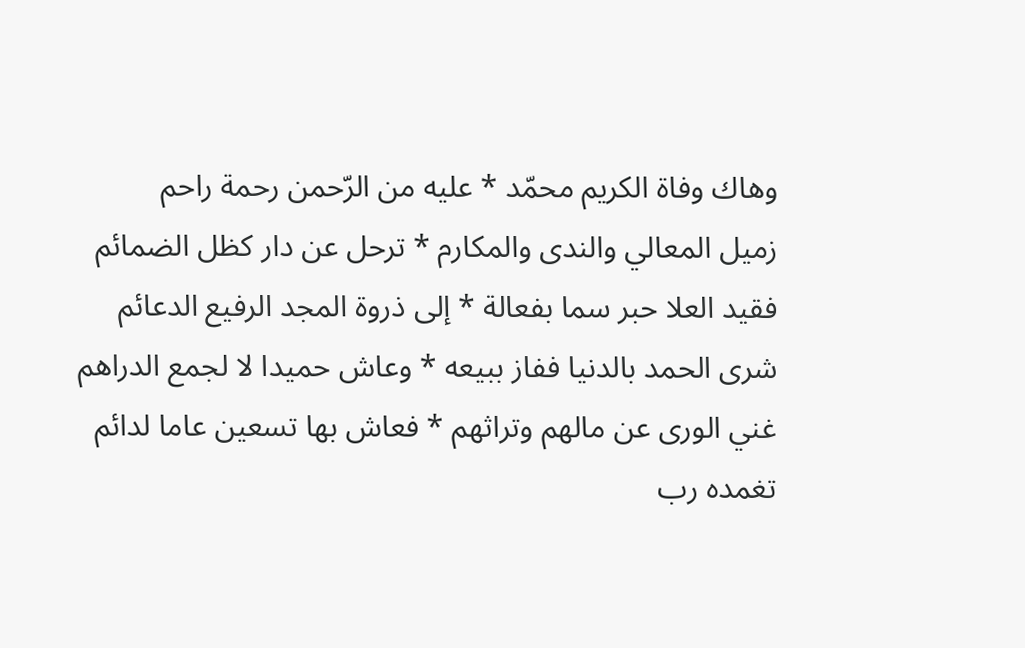وهاك وفاة الكريم محمّد * عليه من الرّحمن رحمة راحم
زميل المعالي والندى والمكارم * ترحل عن دار كظل الضمائم
فقيد العلا حبر سما بفعالة * إلى ذروة المجد الرفيع الدعائم
شرى الحمد بالدنيا ففاز ببيعه * وعاش حميدا لا لجمع الدراهم
غني الورى عن مالهم وتراثهم * فعاش بها تسعين عاما لدائم
تغمده رب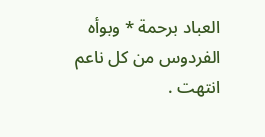العباد برحمة * وبوأه الفردوس من كل ناعم
انتهت .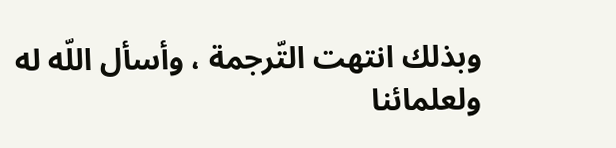وبذلك انتهت التّرجمة ، وأسأل اللّه له ولعلمائنا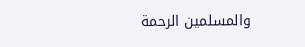والمسلمين الرحمة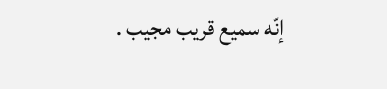إنّه سميع قريب مجيب .